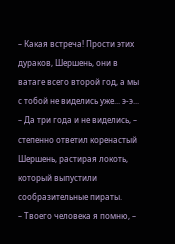– Какая встреча! Прости этих дураков, Шершень, они в ватаге всего второй год, а мы с тобой не виделись уже... э-э...
– Да три года и не виделись, – степенно ответил коренастый Шершень, растирая локоть, который выпустили сообразительные пираты.
– Твоего человека я помню, –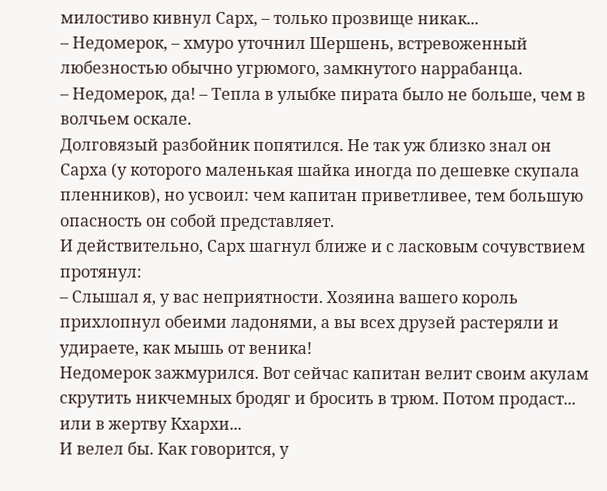милостиво кивнул Сарх, – только прозвище никак...
– Недомерок, – хмуро уточнил Шершень, встревоженный любезностью обычно угрюмого, замкнутого наррабанца.
– Недомерок, да! – Тепла в улыбке пирата было не больше, чем в волчьем оскале.
Долговязый разбойник попятился. Не так уж близко знал он Сарха (у которого маленькая шайка иногда по дешевке скупала пленников), но усвоил: чем капитан приветливее, тем большую опасность он собой представляет.
И действительно, Сарх шагнул ближе и с ласковым сочувствием протянул:
– Слышал я, у вас неприятности. Хозяина вашего король прихлопнул обеими ладонями, а вы всех друзей растеряли и удираете, как мышь от веника!
Недомерок зажмурился. Вот сейчас капитан велит своим акулам скрутить никчемных бродяг и бросить в трюм. Потом продаст... или в жертву Кхархи...
И велел бы. Как говорится, у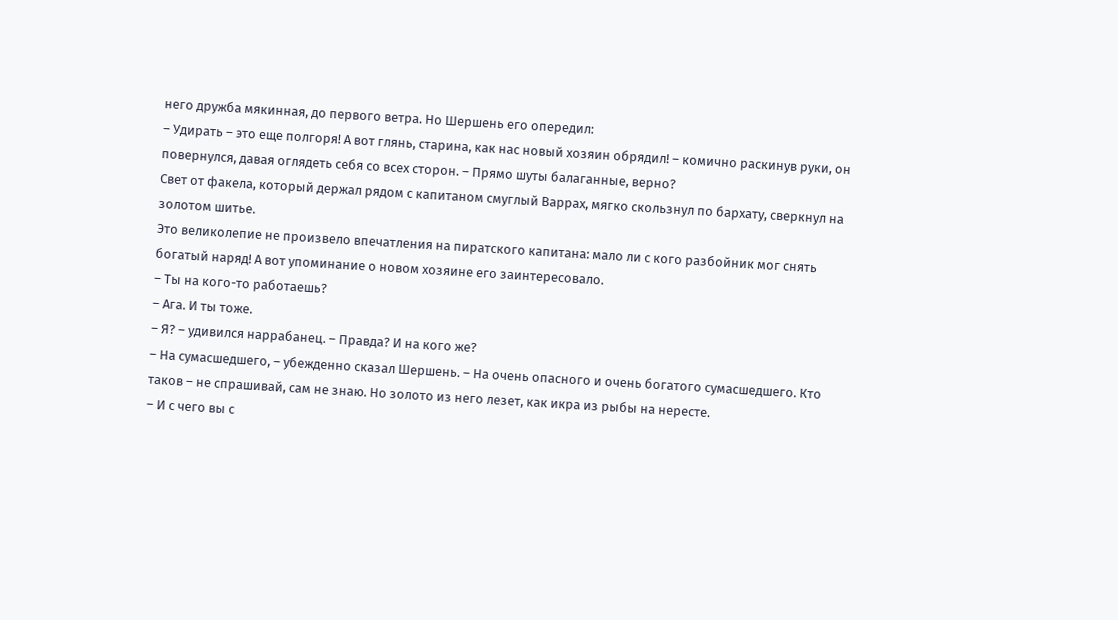него дружба мякинная, до первого ветра. Но Шершень его опередил:
– Удирать – это еще полгоря! А вот глянь, старина, как нас новый хозяин обрядил! – комично раскинув руки, он повернулся, давая оглядеть себя со всех сторон. – Прямо шуты балаганные, верно?
Свет от факела, который держал рядом с капитаном смуглый Варрах, мягко скользнул по бархату, сверкнул на золотом шитье.
Это великолепие не произвело впечатления на пиратского капитана: мало ли с кого разбойник мог снять богатый наряд! А вот упоминание о новом хозяине его заинтересовало.
– Ты на кого-то работаешь?
– Ага. И ты тоже.
– Я? – удивился наррабанец. – Правда? И на кого же?
– На сумасшедшего, – убежденно сказал Шершень. – На очень опасного и очень богатого сумасшедшего. Кто таков – не спрашивай, сам не знаю. Но золото из него лезет, как икра из рыбы на нересте.
– И с чего вы с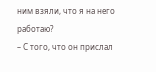ним взяли, что я на него работаю?
– С того, что он прислал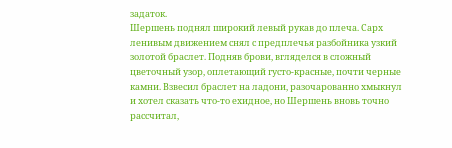задаток.
Шершень поднял широкий левый рукав до плеча. Сарх ленивым движением снял с предплечья разбойника узкий золотой браслет. Подняв брови, вгляделся в сложный цветочный узор, оплетающий густо-красные, почти черные камни. Взвесил браслет на ладони, разочарованно хмыкнул и хотел сказать что-то ехидное, но Шершень вновь точно рассчитал,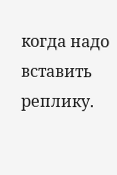когда надо вставить реплику.